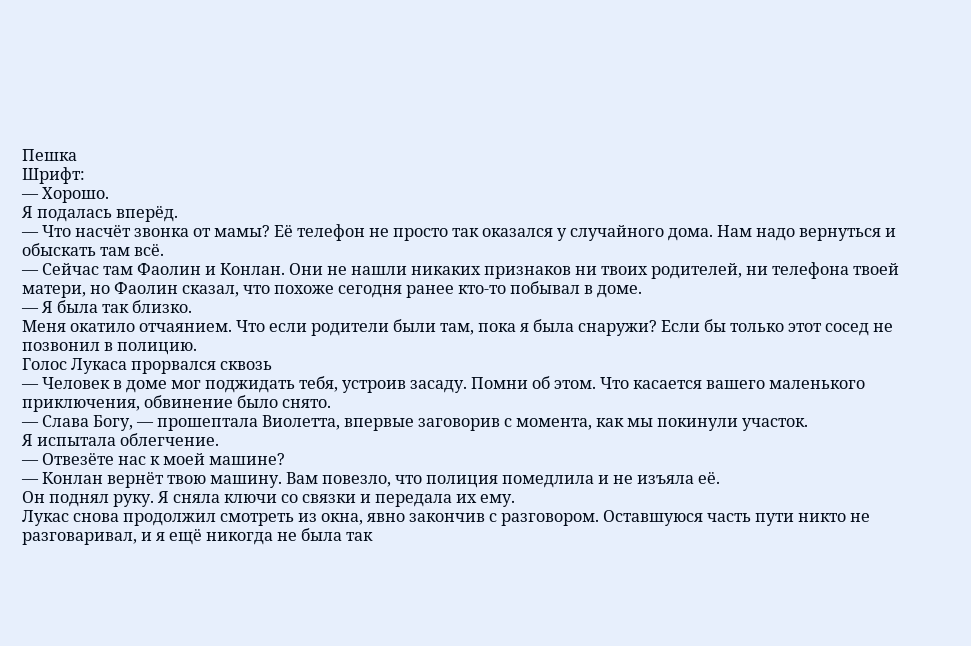Пешка
Шрифт:
— Хорошо.
Я подалась вперёд.
— Что насчёт звонка от мамы? Её телефон не просто так оказался у случайного дома. Нам надо вернуться и обыскать там всё.
— Сейчас там Фаолин и Конлан. Они не нашли никаких признаков ни твоих родителей, ни телефона твоей матери, но Фаолин сказал, что похоже сегодня ранее кто-то побывал в доме.
— Я была так близко.
Меня окатило отчаянием. Что если родители были там, пока я была снаружи? Если бы только этот сосед не позвонил в полицию.
Голос Лукаса прорвался сквозь
— Человек в доме мог поджидать тебя, устроив засаду. Помни об этом. Что касается вашего маленького приключения, обвинение было снято.
— Слава Богу, — прошептала Виолетта, впервые заговорив с момента, как мы покинули участок.
Я испытала облегчение.
— Отвезёте нас к моей машине?
— Конлан вернёт твою машину. Вам повезло, что полиция помедлила и не изъяла её.
Он поднял руку. Я сняла ключи со связки и передала их ему.
Лукас снова продолжил смотреть из окна, явно закончив с разговором. Оставшуюся часть пути никто не разговаривал, и я ещё никогда не была так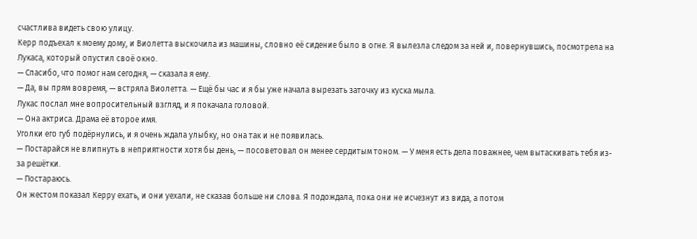счастлива видеть свою улицу.
Керр подъехал к моему дому, и Виолетта выскочила из машины, словно её сидение было в огне. Я вылезла следом за ней и, повернувшись, посмотрела на Лукаса, который опустил своё окно.
— Спасибо, что помог нам сегодня, — сказала я ему.
— Да, вы прям вовремя, — встряла Виолетта. — Ещё бы час и я бы уже начала вырезать заточку из куска мыла.
Лукас послал мне вопросительный взгляд, и я покачала головой.
— Она актриса. Драма её второе имя.
Уголки его губ подёрнулись, и я очень ждала улыбку, но она так и не появилась.
— Постарайся не влипнуть в неприятности хотя бы день, — посоветовал он менее сердитым тоном. — У меня есть дела поважнее, чем вытаскивать тебя из-за решётки.
— Постараюсь.
Он жестом показал Керру ехать, и они уехали, не сказав больше ни слова. Я подождала, пока они не исчезнут из вида, а потом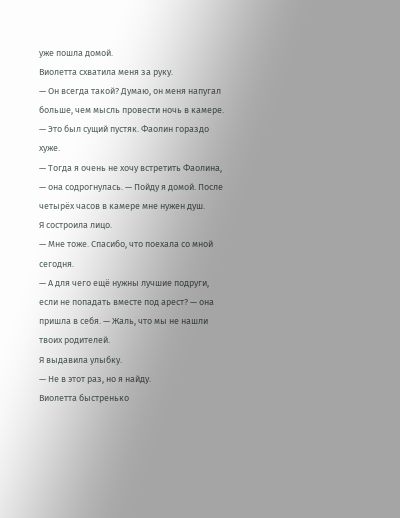уже пошла домой.
Виолетта схватила меня за руку.
— Он всегда такой? Думаю, он меня напугал больше, чем мысль провести ночь в камере.
— Это был сущий пустяк. Фаолин гораздо хуже.
— Тогда я очень не хочу встретить Фаолина, — она содрогнулась. — Пойду я домой. После четырёх часов в камере мне нужен душ.
Я состроила лицо.
— Мне тоже. Спасибо, что поехала со мной сегодня.
— А для чего ещё нужны лучшие подруги, если не попадать вместе под арест? — она пришла в себя. — Жаль, что мы не нашли твоих родителей.
Я выдавила улыбку.
— Не в этот раз, но я найду.
Виолетта быстренько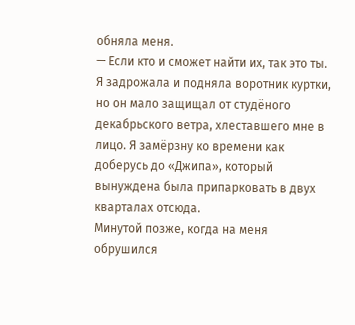обняла меня.
— Если кто и сможет найти их, так это ты.
Я задрожала и подняла воротник куртки, но он мало защищал от студёного декабрьского ветра, хлеставшего мне в лицо. Я замёрзну ко времени как доберусь до «Джипа», который вынуждена была припарковать в двух кварталах отсюда.
Минутой позже, когда на меня обрушился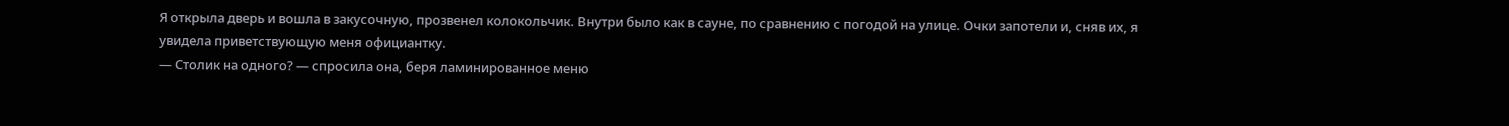Я открыла дверь и вошла в закусочную, прозвенел колокольчик. Внутри было как в сауне, по сравнению с погодой на улице. Очки запотели и, сняв их, я увидела приветствующую меня официантку.
— Столик на одного? — спросила она, беря ламинированное меню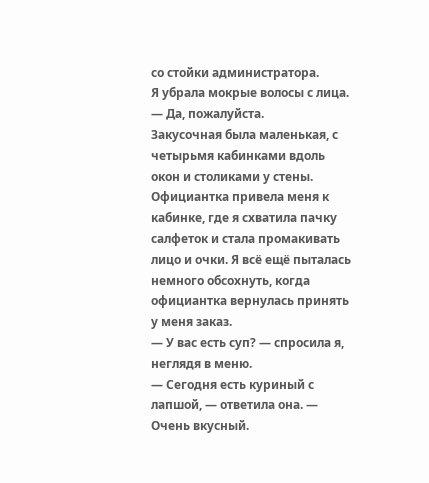со стойки администратора.
Я убрала мокрые волосы с лица.
— Да, пожалуйста.
Закусочная была маленькая, с четырьмя кабинками вдоль окон и столиками у стены. Официантка привела меня к кабинке, где я схватила пачку салфеток и стала промакивать лицо и очки. Я всё ещё пыталась немного обсохнуть, когда официантка вернулась принять у меня заказ.
— У вас есть суп? — спросила я, неглядя в меню.
— Сегодня есть куриный с лапшой, — ответила она. — Очень вкусный.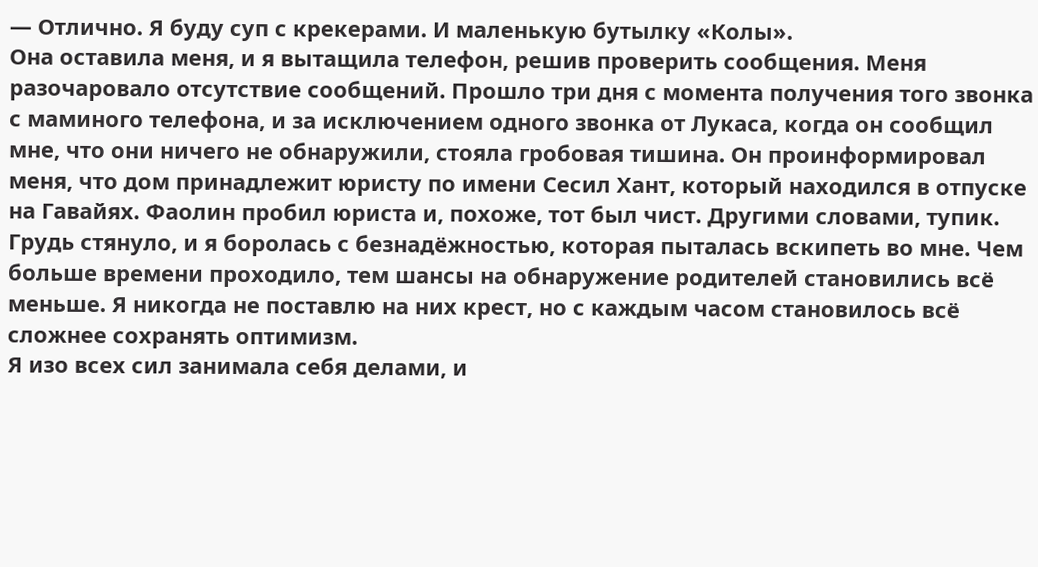— Отлично. Я буду суп с крекерами. И маленькую бутылку «Колы».
Она оставила меня, и я вытащила телефон, решив проверить сообщения. Меня разочаровало отсутствие сообщений. Прошло три дня с момента получения того звонка с маминого телефона, и за исключением одного звонка от Лукаса, когда он сообщил мне, что они ничего не обнаружили, стояла гробовая тишина. Он проинформировал меня, что дом принадлежит юристу по имени Сесил Хант, который находился в отпуске на Гавайях. Фаолин пробил юриста и, похоже, тот был чист. Другими словами, тупик.
Грудь стянуло, и я боролась с безнадёжностью, которая пыталась вскипеть во мне. Чем больше времени проходило, тем шансы на обнаружение родителей становились всё меньше. Я никогда не поставлю на них крест, но с каждым часом становилось всё сложнее сохранять оптимизм.
Я изо всех сил занимала себя делами, и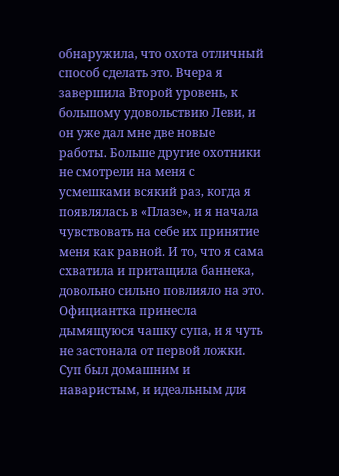обнаружила, что охота отличный способ сделать это. Вчера я завершила Второй уровень, к большому удовольствию Леви, и он уже дал мне две новые работы. Больше другие охотники не смотрели на меня с усмешками всякий раз, когда я появлялась в «Плазе», и я начала чувствовать на себе их принятие меня как равной. И то, что я сама схватила и притащила баннека, довольно сильно повлияло на это.
Официантка принесла дымящуюся чашку супа, и я чуть не застонала от первой ложки. Суп был домашним и наваристым, и идеальным для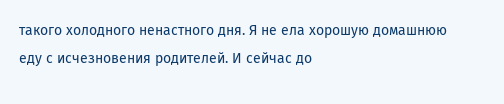такого холодного ненастного дня. Я не ела хорошую домашнюю еду с исчезновения родителей. И сейчас до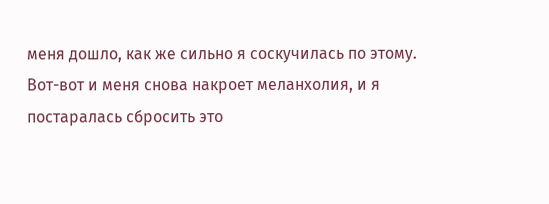меня дошло, как же сильно я соскучилась по этому.
Вот-вот и меня снова накроет меланхолия, и я постаралась сбросить это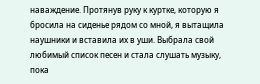наваждение. Протянув руку к куртке, которую я бросила на сиденье рядом со мной, я вытащила наушники и вставила их в уши. Выбрала свой любимый список песен и стала слушать музыку, пока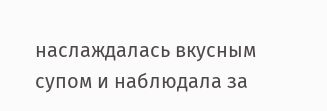наслаждалась вкусным супом и наблюдала за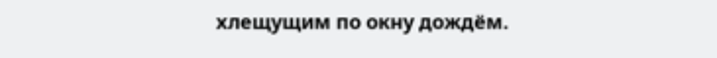хлещущим по окну дождём.